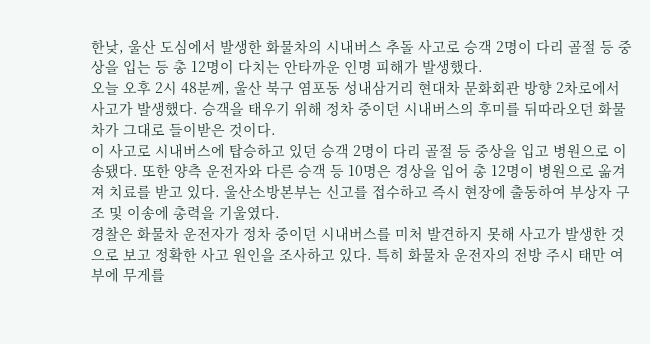한낮, 울산 도심에서 발생한 화물차의 시내버스 추돌 사고로 승객 2명이 다리 골절 등 중상을 입는 등 총 12명이 다치는 안타까운 인명 피해가 발생했다.
오늘 오후 2시 48분께, 울산 북구 염포동 성내삼거리 현대차 문화회관 방향 2차로에서 사고가 발생했다. 승객을 태우기 위해 정차 중이던 시내버스의 후미를 뒤따라오던 화물차가 그대로 들이받은 것이다.
이 사고로 시내버스에 탑승하고 있던 승객 2명이 다리 골절 등 중상을 입고 병원으로 이송됐다. 또한 양측 운전자와 다른 승객 등 10명은 경상을 입어 총 12명이 병원으로 옮겨져 치료를 받고 있다. 울산소방본부는 신고를 접수하고 즉시 현장에 출동하여 부상자 구조 및 이송에 총력을 기울였다.
경찰은 화물차 운전자가 정차 중이던 시내버스를 미처 발견하지 못해 사고가 발생한 것으로 보고 정확한 사고 원인을 조사하고 있다. 특히 화물차 운전자의 전방 주시 태만 여부에 무게를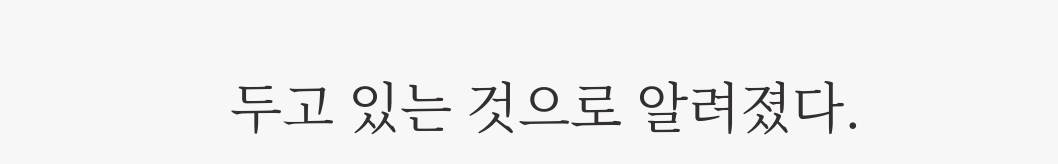두고 있는 것으로 알려졌다.